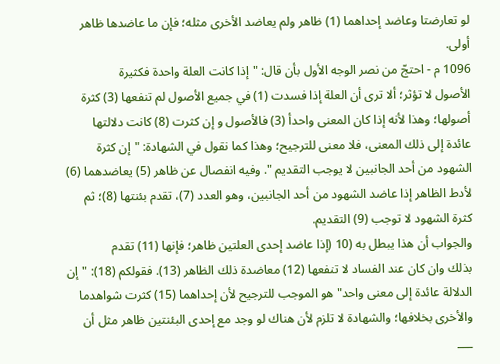لو تعارضتا وعاضد إحداهما (1) ظاهر ولم يعاضد الأخرى مثله؛ فإن ما عاضدها ظاهر
أولى.
1096 م - احتجّ من نصر الوجه الأول بأن قال: "إذا كانت العلة واحدة فكثيرة
الأصول لا تؤثر؛ ألا ترى أن العلة إذا فسدت (1) في جميع الأصول لم تنفعها (3) كثرة
أصولها؛ وهذا لأنه إذا كان المعنى واحدأ (3) فالأصول و إن كثرت (8) كانت دلالتها
عائدة إلى ذلك المعنى، فلا معنى للترجيح؛ وهذا كما نقول في الشهادة: "إن كثرة
الشهود من أحد الجانبين لا يوجب التقديم ". وفيه انفصال عن ظاهر (5) يعاضدهما (6)
لأدط الظاهر إذا عاضد الشهود من أحد الجانبين، وهو العدد (7)، تقدم بئنتها (8)؛ ثم
كثرة الشهود لا توجب (9) التقديم.
والجواب أن هذا يبطل به (10 (إذا عاضد إحدى العلتين ظاهر؛ فإنها (11) تقدم
بذلك وان كان عند الفساد لا تنفعها (12) معاضدة ذلك الظاهر (13). فقولكم (18): "إن
الدلالة عائدة إلى معنى واحد" هو الموجب للترجيح لأن إحداهما (15) كثرت شواهدما
والأخرى بخلافها؛ والشهادة لا تلزم لأن هناك لو وجد مع إحدى البئنتين ظاهر مثل أن
___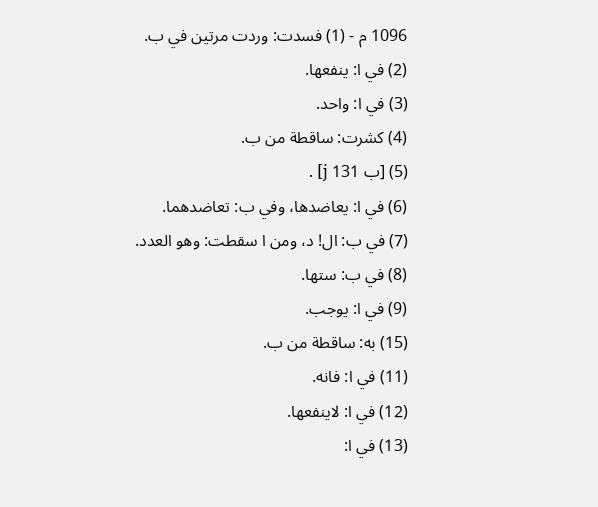1096 م - (1) فسدت: وردت مرتين في ب.
(2) في ا: ينفعها.
(3) في ا: واحد.
(4) كشرت: ساقطة من ب.
(5) [ب 131 j] .
(6) في ا: يعاضدها، وفي ب: تعاضدهما.
(7) في ب: ال! د، ومن ا سقطت: وهو العدد.
(8) في ب: ستها.
(9) في ا: يوجب.
(15) به: ساقطة من ب.
(11) في ا: فانه.
(12) في ا: لاينفعها.
(13) في ا: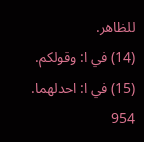للظاهر.
(14) في ا: وقولكم.
(15) في ا: احدلهما.
954